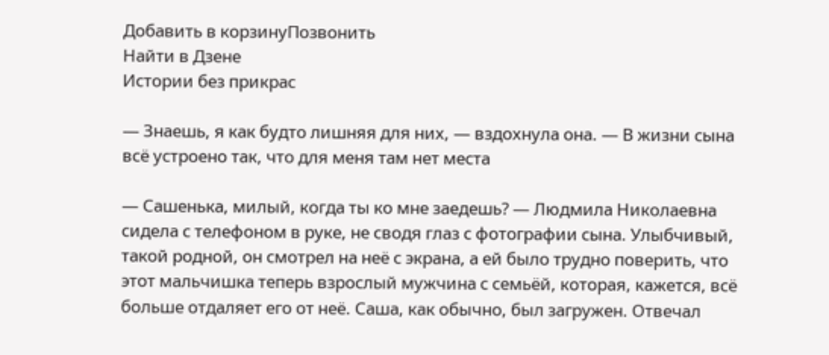Добавить в корзинуПозвонить
Найти в Дзене
Истории без прикрас

— Знаешь, я как будто лишняя для них, — вздохнула она. — В жизни сына всё устроено так, что для меня там нет места

— Сашенька, милый, когда ты ко мне заедешь? — Людмила Николаевна сидела с телефоном в руке, не сводя глаз с фотографии сына. Улыбчивый, такой родной, он смотрел на неё с экрана, а ей было трудно поверить, что этот мальчишка теперь взрослый мужчина с семьёй, которая, кажется, всё больше отдаляет его от неё. Саша, как обычно, был загружен. Отвечал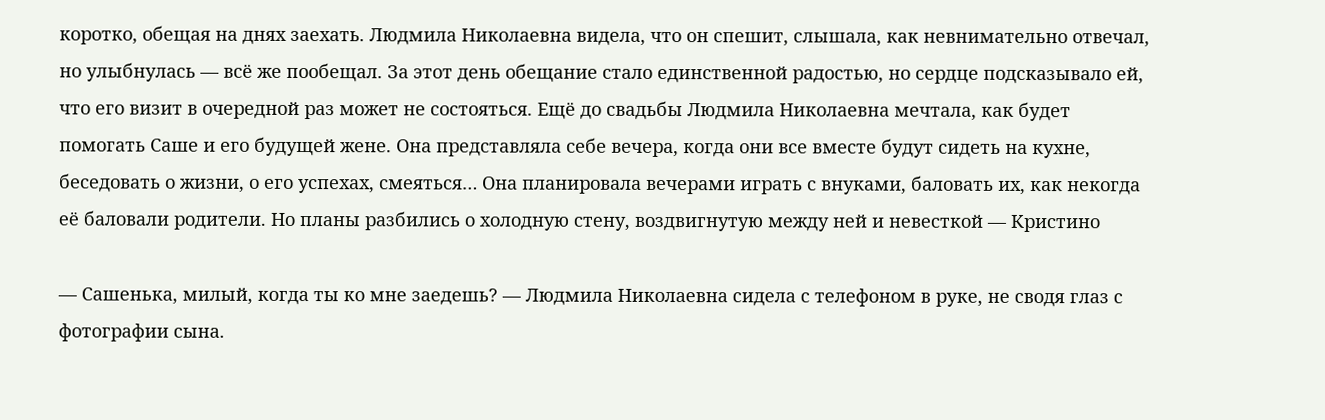коротко, обещая на днях заехать. Людмила Николаевна видела, что он спешит, слышала, как невнимательно отвечал, но улыбнулась — всё же пообещал. За этот день обещание стало единственной радостью, но сердце подсказывало ей, что его визит в очередной раз может не состояться. Ещё до свадьбы Людмила Николаевна мечтала, как будет помогать Саше и его будущей жене. Она представляла себе вечера, когда они все вместе будут сидеть на кухне, беседовать о жизни, о его успехах, смеяться… Она планировала вечерами играть с внуками, баловать их, как некогда её баловали родители. Но планы разбились о холодную стену, воздвигнутую между ней и невесткой — Кристино

— Сашенька, милый, когда ты ко мне заедешь? — Людмила Николаевна сидела с телефоном в руке, не сводя глаз с фотографии сына.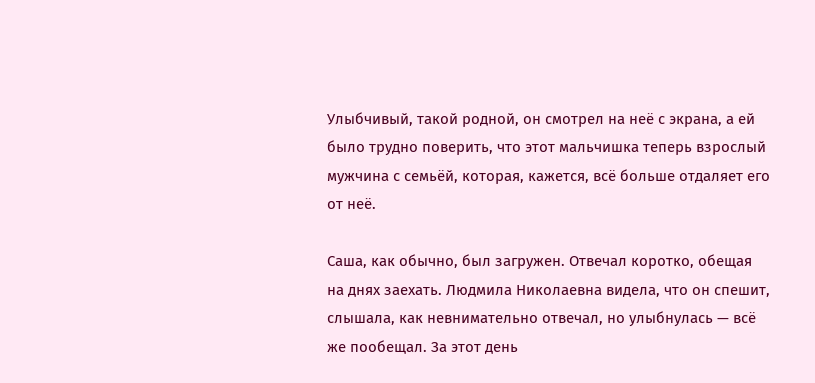Улыбчивый, такой родной, он смотрел на неё с экрана, а ей было трудно поверить, что этот мальчишка теперь взрослый мужчина с семьёй, которая, кажется, всё больше отдаляет его от неё.

Саша, как обычно, был загружен. Отвечал коротко, обещая на днях заехать. Людмила Николаевна видела, что он спешит, слышала, как невнимательно отвечал, но улыбнулась — всё же пообещал. За этот день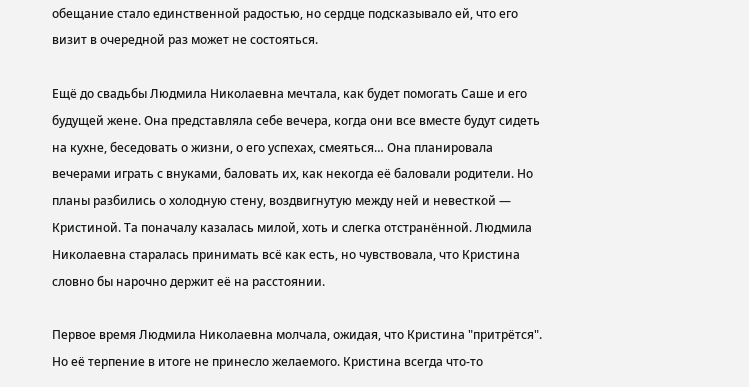обещание стало единственной радостью, но сердце подсказывало ей, что его визит в очередной раз может не состояться.

Ещё до свадьбы Людмила Николаевна мечтала, как будет помогать Саше и его будущей жене. Она представляла себе вечера, когда они все вместе будут сидеть на кухне, беседовать о жизни, о его успехах, смеяться… Она планировала вечерами играть с внуками, баловать их, как некогда её баловали родители. Но планы разбились о холодную стену, воздвигнутую между ней и невесткой — Кристиной. Та поначалу казалась милой, хоть и слегка отстранённой. Людмила Николаевна старалась принимать всё как есть, но чувствовала, что Кристина словно бы нарочно держит её на расстоянии.

Первое время Людмила Николаевна молчала, ожидая, что Кристина "притрётся". Но её терпение в итоге не принесло желаемого. Кристина всегда что-то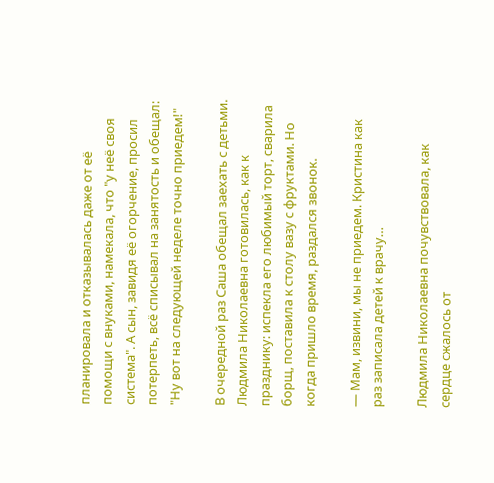планировала и отказывалась даже от её помощи с внуками, намекала, что "у неё своя система". А сын, завидя её огорчение, просил потерпеть, всё списывал на занятость и обещал: "Ну вот на следующей неделе точно приедем!"

В очередной раз Саша обещал заехать с детьми. Людмила Николаевна готовилась, как к празднику: испекла его любимый торт, сварила борщ, поставила к столу вазу с фруктами. Но когда пришло время, раздался звонок.

— Мам, извини, мы не приедем. Кристина как раз записала детей к врачу…

Людмила Николаевна почувствовала, как сердце сжалось от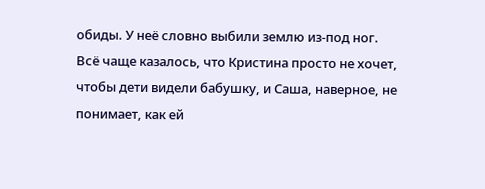обиды. У неё словно выбили землю из-под ног. Всё чаще казалось, что Кристина просто не хочет, чтобы дети видели бабушку, и Саша, наверное, не понимает, как ей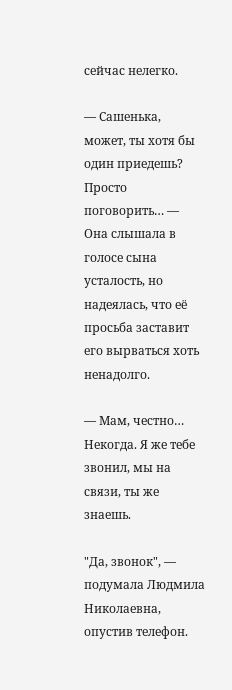сейчас нелегко.

— Сашенька, может, ты хотя бы один приедешь? Просто поговорить… — Она слышала в голосе сына усталость, но надеялась, что её просьба заставит его вырваться хоть ненадолго.

— Мам, честно… Некогда. Я же тебе звонил, мы на связи, ты же знаешь.

"Да, звонок", — подумала Людмила Николаевна, опустив телефон.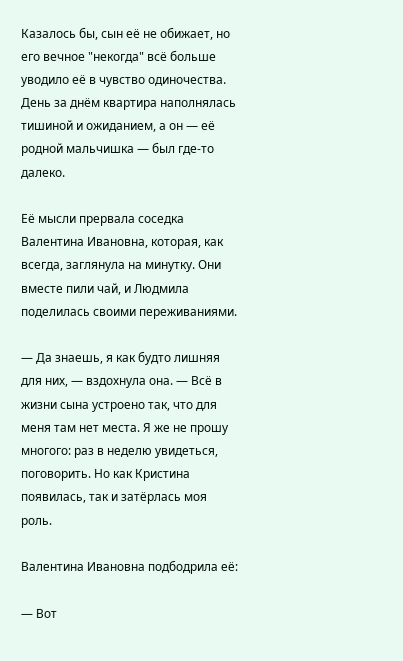Казалось бы, сын её не обижает, но его вечное "некогда" всё больше уводило её в чувство одиночества. День за днём квартира наполнялась тишиной и ожиданием, а он — её родной мальчишка — был где-то далеко.

Её мысли прервала соседка Валентина Ивановна, которая, как всегда, заглянула на минутку. Они вместе пили чай, и Людмила поделилась своими переживаниями.

— Да знаешь, я как будто лишняя для них, — вздохнула она. — Всё в жизни сына устроено так, что для меня там нет места. Я же не прошу многого: раз в неделю увидеться, поговорить. Но как Кристина появилась, так и затёрлась моя роль.

Валентина Ивановна подбодрила её:

— Вот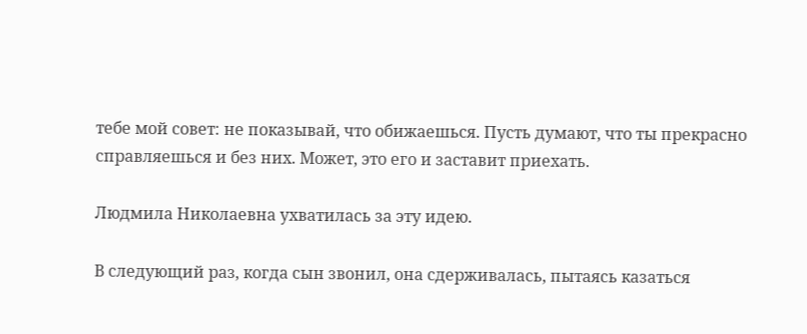тебе мой совет: не показывай, что обижаешься. Пусть думают, что ты прекрасно справляешься и без них. Может, это его и заставит приехать.

Людмила Николаевна ухватилась за эту идею.

В следующий раз, когда сын звонил, она сдерживалась, пытаясь казаться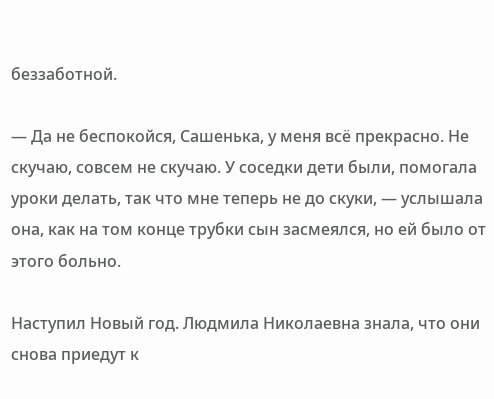беззаботной.

— Да не беспокойся, Сашенька, у меня всё прекрасно. Не скучаю, совсем не скучаю. У соседки дети были, помогала уроки делать, так что мне теперь не до скуки, — услышала она, как на том конце трубки сын засмеялся, но ей было от этого больно.

Наступил Новый год. Людмила Николаевна знала, что они снова приедут к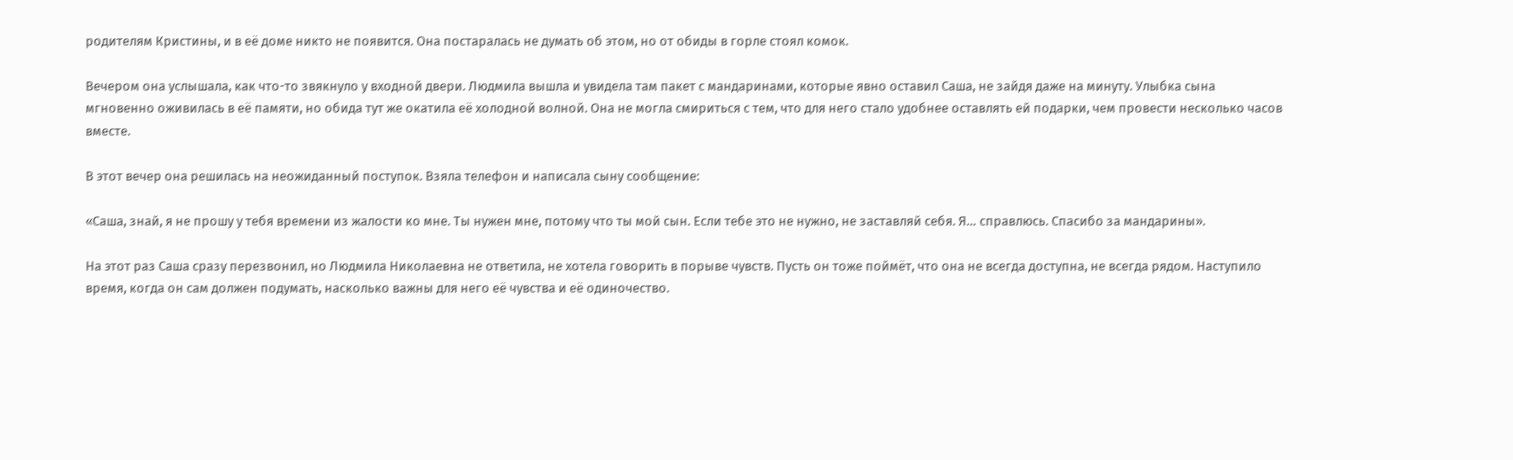родителям Кристины, и в её доме никто не появится. Она постаралась не думать об этом, но от обиды в горле стоял комок.

Вечером она услышала, как что-то звякнуло у входной двери. Людмила вышла и увидела там пакет с мандаринами, которые явно оставил Саша, не зайдя даже на минуту. Улыбка сына мгновенно оживилась в её памяти, но обида тут же окатила её холодной волной. Она не могла смириться с тем, что для него стало удобнее оставлять ей подарки, чем провести несколько часов вместе.

В этот вечер она решилась на неожиданный поступок. Взяла телефон и написала сыну сообщение:

«Саша, знай, я не прошу у тебя времени из жалости ко мне. Ты нужен мне, потому что ты мой сын. Если тебе это не нужно, не заставляй себя. Я… справлюсь. Спасибо за мандарины».

На этот раз Саша сразу перезвонил, но Людмила Николаевна не ответила, не хотела говорить в порыве чувств. Пусть он тоже поймёт, что она не всегда доступна, не всегда рядом. Наступило время, когда он сам должен подумать, насколько важны для него её чувства и её одиночество.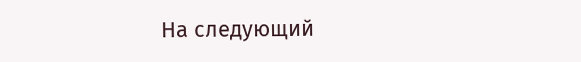На следующий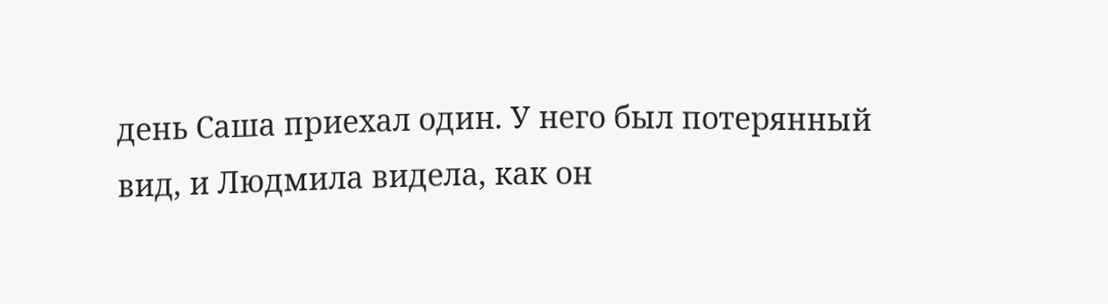день Саша приехал один. У него был потерянный вид, и Людмила видела, как он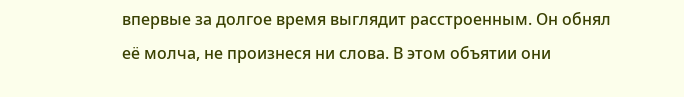впервые за долгое время выглядит расстроенным. Он обнял её молча, не произнеся ни слова. В этом объятии они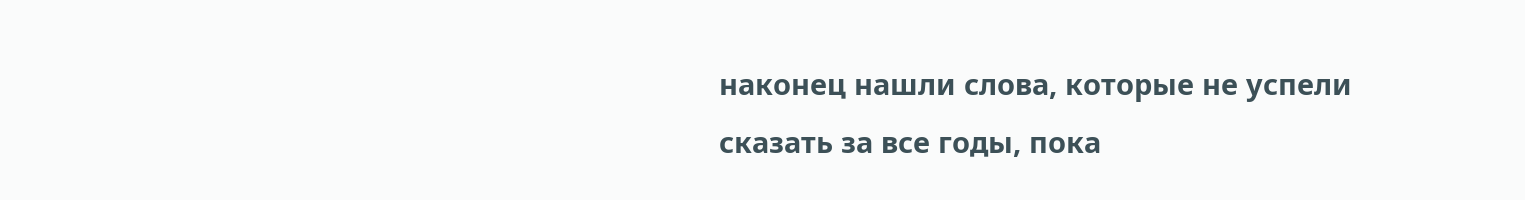наконец нашли слова, которые не успели сказать за все годы, пока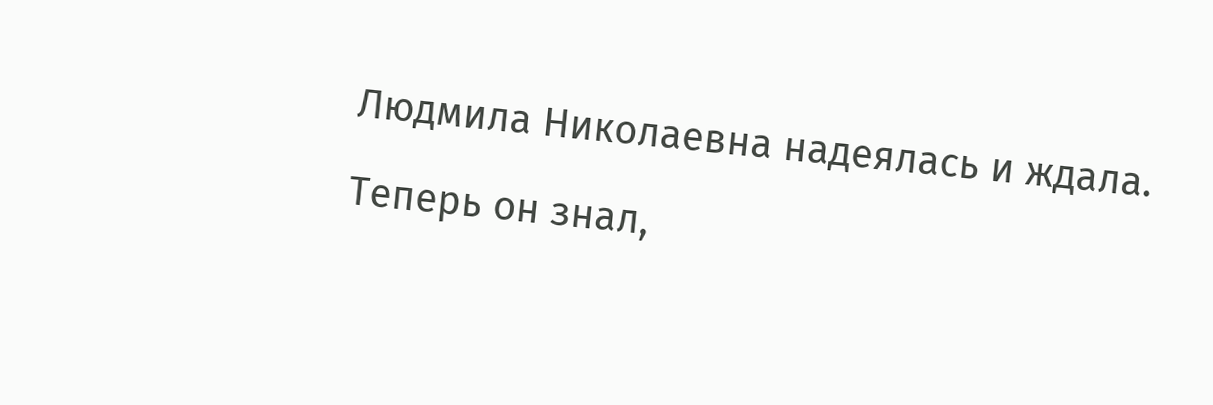Людмила Николаевна надеялась и ждала.

Теперь он знал,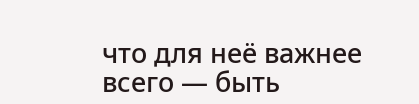что для неё важнее всего — быть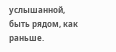услышанной, быть рядом, как раньше.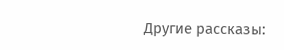Другие рассказы: